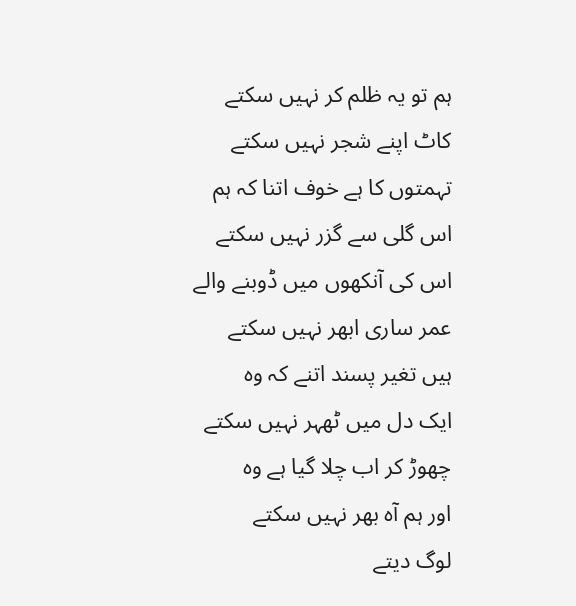ہم تو یہ ظلم کر نہیں سکتے
کاٹ اپنے شجر نہیں سکتے
تہمتوں کا ہے خوف اتنا کہ ہم
اس گلی سے گزر نہیں سکتے
اس کی آنکھوں میں ڈوبنے والے
عمر ساری ابھر نہیں سکتے
ہیں تغیر پسند اتنے کہ وہ
ایک دل میں ٹھہر نہیں سکتے
چھوڑ کر اب چلا گیا ہے وہ
اور ہم آہ بھر نہیں سکتے
لوگ دیتے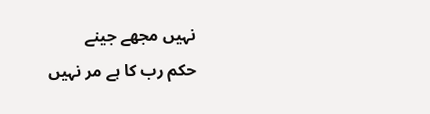نہیں مجھے جینے
حکم رب کا ہے مر نہیں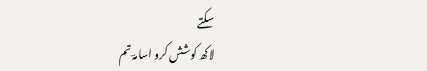سکتے
لاکھ کوشش کرو اسامہؔ تم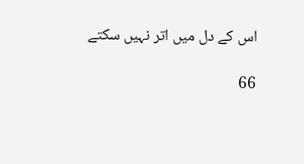اس کے دل میں اتر نہیں سکتے

66